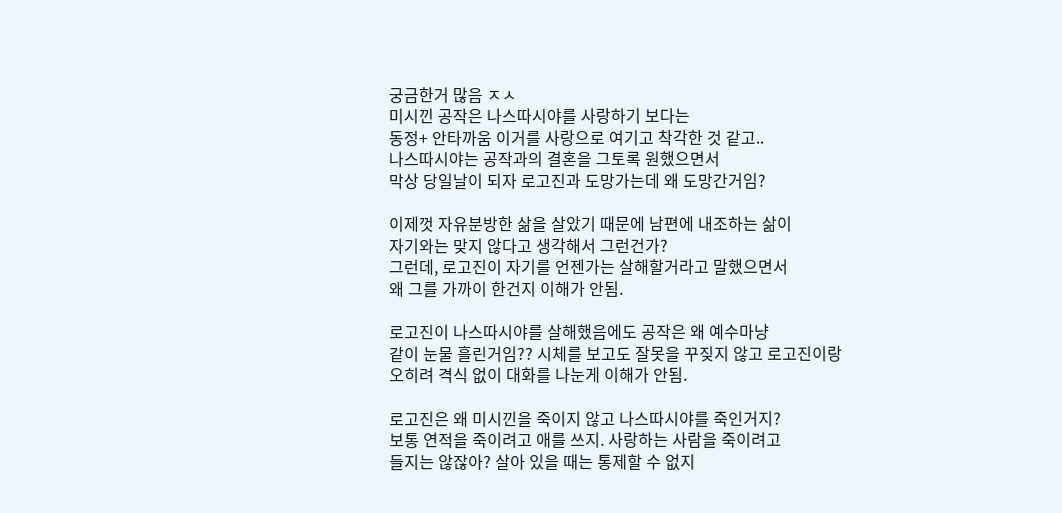궁금한거 많음 ㅈㅅ
미시낀 공작은 나스따시야를 사랑하기 보다는
동정+ 안타까움 이거를 사랑으로 여기고 착각한 것 같고..
나스따시야는 공작과의 결혼을 그토록 원했으면서
막상 당일날이 되자 로고진과 도망가는데 왜 도망간거임?

이제껏 자유분방한 삶을 살았기 때문에 남편에 내조하는 삶이
자기와는 맞지 않다고 생각해서 그런건가?
그런데, 로고진이 자기를 언젠가는 살해할거라고 말했으면서
왜 그를 가까이 한건지 이해가 안됨.

로고진이 나스따시야를 살해했음에도 공작은 왜 예수마냥
같이 눈물 흘린거임?? 시체를 보고도 잘못을 꾸짖지 않고 로고진이랑
오히려 격식 없이 대화를 나눈게 이해가 안됨.

로고진은 왜 미시낀을 죽이지 않고 나스따시야를 죽인거지?
보통 연적을 죽이려고 애를 쓰지. 사랑하는 사람을 죽이려고
들지는 않잖아? 살아 있을 때는 통제할 수 없지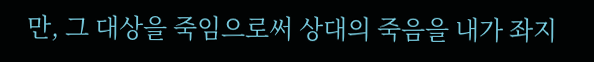만, 그 대상을 죽임으로써 상대의 죽음을 내가 좌지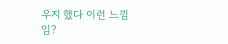우지 했다 이런 느낌임?